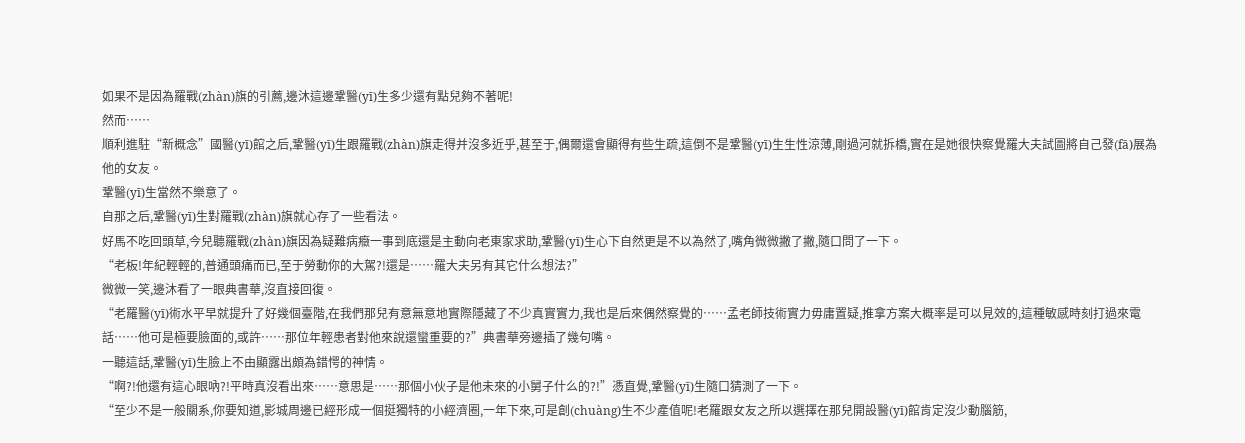如果不是因為羅戰(zhàn)旗的引薦,邊沐這邊鞏醫(yī)生多少還有點兒夠不著呢!
然而……
順利進駐“新概念”國醫(yī)館之后,鞏醫(yī)生跟羅戰(zhàn)旗走得并沒多近乎,甚至于,偶爾還會顯得有些生疏,這倒不是鞏醫(yī)生生性涼薄,剛過河就拆橋,實在是她很快察覺羅大夫試圖將自己發(fā)展為他的女友。
鞏醫(yī)生當然不樂意了。
自那之后,鞏醫(yī)生對羅戰(zhàn)旗就心存了一些看法。
好馬不吃回頭草,今兒聽羅戰(zhàn)旗因為疑難病癥一事到底還是主動向老東家求助,鞏醫(yī)生心下自然更是不以為然了,嘴角微微撇了撇,隨口問了一下。
“老板!年紀輕輕的,普通頭痛而已,至于勞動你的大駕?!還是……羅大夫另有其它什么想法?”
微微一笑,邊沐看了一眼典書華,沒直接回復。
“老羅醫(yī)術水平早就提升了好幾個臺階,在我們那兒有意無意地實際隱藏了不少真實實力,我也是后來偶然察覺的……孟老師技術實力毋庸置疑,推拿方案大概率是可以見效的,這種敏感時刻打過來電話……他可是極要臉面的,或許……那位年輕患者對他來說還蠻重要的?”典書華旁邊插了幾句嘴。
一聽這話,鞏醫(yī)生臉上不由顯露出頗為錯愕的神情。
“啊?!他還有這心眼吶?!平時真沒看出來……意思是……那個小伙子是他未來的小舅子什么的?!”憑直覺,鞏醫(yī)生隨口猜測了一下。
“至少不是一般關系,你要知道,影城周邊已經形成一個挺獨特的小經濟圈,一年下來,可是創(chuàng)生不少產值呢!老羅跟女友之所以選擇在那兒開設醫(yī)館肯定沒少動腦筋,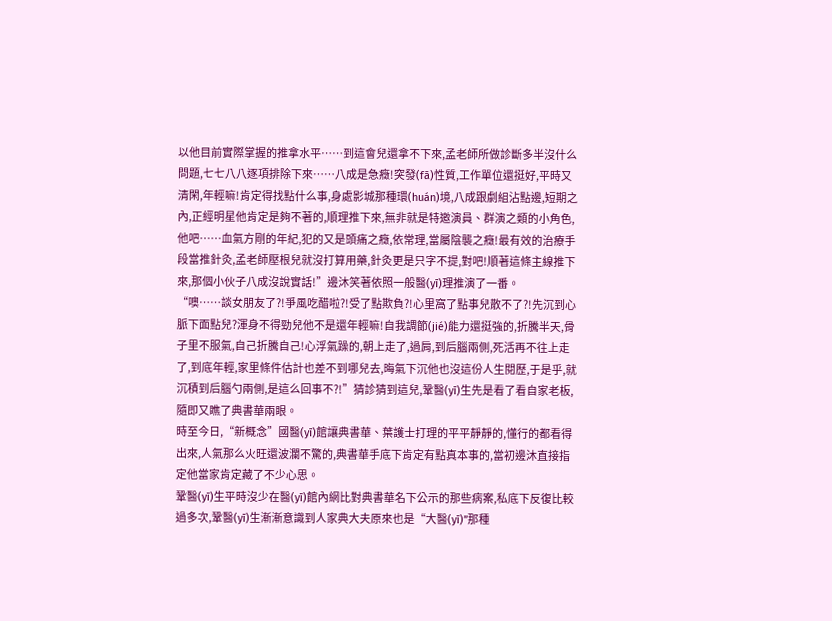以他目前實際掌握的推拿水平……到這會兒還拿不下來,孟老師所做診斷多半沒什么問題,七七八八逐項排除下來……八成是急癥!突發(fā)性質,工作單位還挺好,平時又清閑,年輕嘛!肯定得找點什么事,身處影城那種環(huán)境,八成跟劇組沾點邊,短期之內,正經明星他肯定是夠不著的,順理推下來,無非就是特邀演員、群演之類的小角色,他吧……血氣方剛的年紀,犯的又是頭痛之癥,依常理,當屬陰襲之癥!最有效的治療手段當推針灸,孟老師壓根兒就沒打算用藥,針灸更是只字不提,對吧!順著這條主線推下來,那個小伙子八成沒說實話!”邊沐笑著依照一般醫(yī)理推演了一番。
“噢……談女朋友了?!爭風吃醋啦?!受了點欺負?!心里窩了點事兒散不了?!先沉到心脈下面點兒?渾身不得勁兒他不是還年輕嘛!自我調節(jié)能力還挺強的,折騰半天,骨子里不服氣,自己折騰自己!心浮氣躁的,朝上走了,過肩,到后腦兩側,死活再不往上走了,到底年輕,家里條件估計也差不到哪兒去,晦氣下沉他也沒這份人生閱歷,于是乎,就沉積到后腦勺兩側,是這么回事不?!”猜診猜到這兒,鞏醫(yī)生先是看了看自家老板,隨即又瞧了典書華兩眼。
時至今日,“新概念”國醫(yī)館讓典書華、葉護士打理的平平靜靜的,懂行的都看得出來,人氣那么火旺還波瀾不驚的,典書華手底下肯定有點真本事的,當初邊沐直接指定他當家肯定藏了不少心思。
鞏醫(yī)生平時沒少在醫(yī)館內網比對典書華名下公示的那些病案,私底下反復比較過多次,鞏醫(yī)生漸漸意識到人家典大夫原來也是“大醫(yī)”那種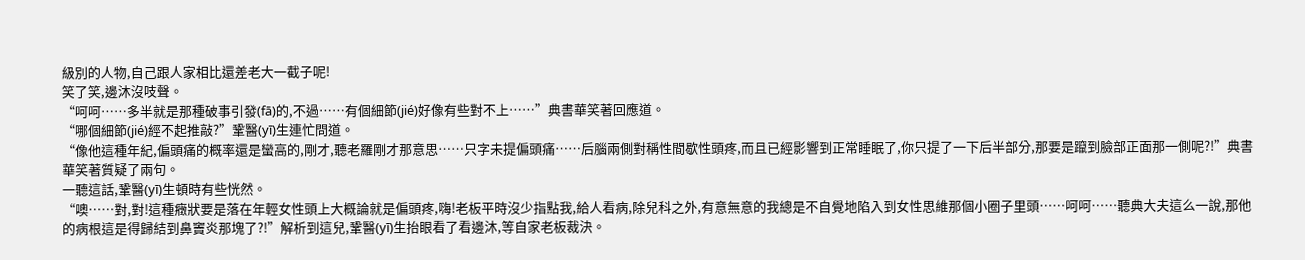級別的人物,自己跟人家相比還差老大一截子呢!
笑了笑,邊沐沒吱聲。
“呵呵……多半就是那種破事引發(fā)的,不過……有個細節(jié)好像有些對不上……”典書華笑著回應道。
“哪個細節(jié)經不起推敲?”鞏醫(yī)生連忙問道。
“像他這種年紀,偏頭痛的概率還是蠻高的,剛才,聽老羅剛才那意思……只字未提偏頭痛……后腦兩側對稱性間歇性頭疼,而且已經影響到正常睡眠了,你只提了一下后半部分,那要是躥到臉部正面那一側呢?!”典書華笑著質疑了兩句。
一聽這話,鞏醫(yī)生頓時有些恍然。
“噢……對,對!這種癥狀要是落在年輕女性頭上大概論就是偏頭疼,嗨!老板平時沒少指點我,給人看病,除兒科之外,有意無意的我總是不自覺地陷入到女性思維那個小圈子里頭……呵呵……聽典大夫這么一說,那他的病根這是得歸結到鼻竇炎那塊了?!”解析到這兒,鞏醫(yī)生抬眼看了看邊沐,等自家老板裁決。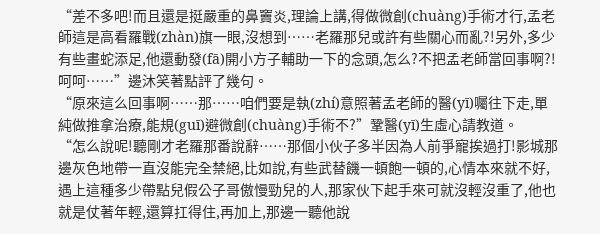“差不多吧!而且還是挺嚴重的鼻竇炎,理論上講,得做微創(chuàng)手術才行,孟老師這是高看羅戰(zhàn)旗一眼,沒想到……老羅那兒或許有些關心而亂?!另外,多少有些畫蛇添足,他還動發(fā)開小方子輔助一下的念頭,怎么?不把孟老師當回事啊?!呵呵……”邊沐笑著點評了幾句。
“原來這么回事啊……那……咱們要是執(zhí)意照著孟老師的醫(yī)囑往下走,單純做推拿治療,能規(guī)避微創(chuàng)手術不?”鞏醫(yī)生虛心請教道。
“怎么說呢!聽剛才老羅那番說辭……那個小伙子多半因為人前爭寵挨過打!影城那邊灰色地帶一直沒能完全禁絕,比如說,有些武替饑一頓飽一頓的,心情本來就不好,遇上這種多少帶點兒假公子哥傲慢勁兒的人,那家伙下起手來可就沒輕沒重了,他也就是仗著年輕,還算扛得住,再加上,那邊一聽他說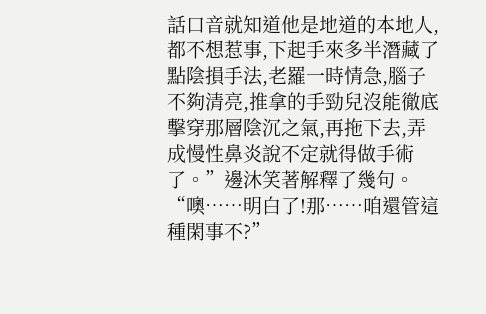話口音就知道他是地道的本地人,都不想惹事,下起手來多半潛藏了點陰損手法,老羅一時情急,腦子不夠清亮,推拿的手勁兒沒能徹底擊穿那層陰沉之氣,再拖下去,弄成慢性鼻炎說不定就得做手術了。”邊沐笑著解釋了幾句。
“噢……明白了!那……咱還管這種閑事不?”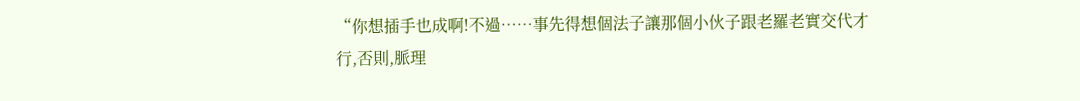“你想插手也成啊!不過……事先得想個法子讓那個小伙子跟老羅老實交代才行,否則,脈理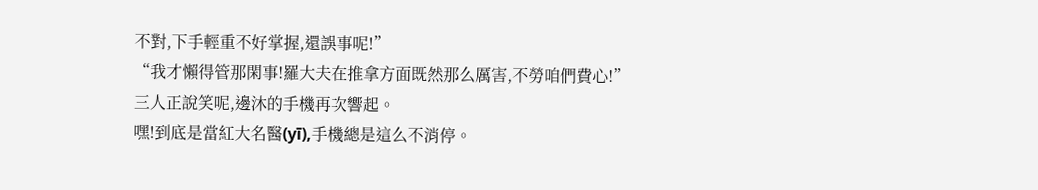不對,下手輕重不好掌握,還誤事呢!”
“我才懶得管那閑事!羅大夫在推拿方面既然那么厲害,不勞咱們費心!”
三人正說笑呢,邊沐的手機再次響起。
嘿!到底是當紅大名醫(yī),手機總是這么不消停。